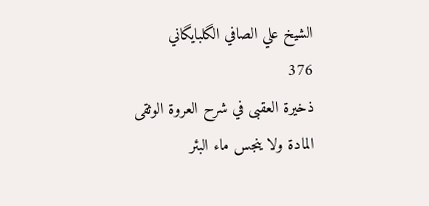الشيخ علي الصافي الگلبايگاني
376
ذخيرة العقبى في شرح العروة الوثقى
المادة ولا ينجس ماء البئر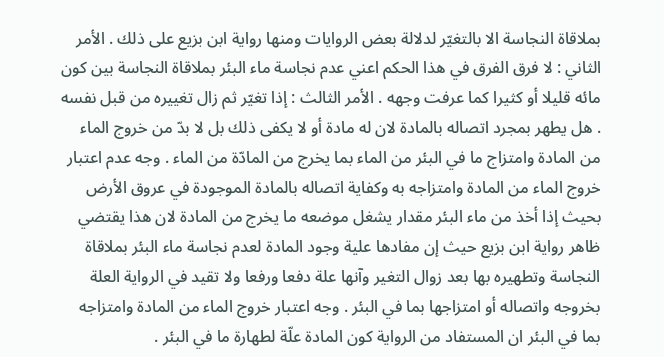بملاقاة النجاسة الا بالتغيّر لدلالة بعض الروايات ومنها رواية ابن بزيع على ذلك . الأمر الثاني : لا فرق الفرق في هذا الحكم اعني عدم نجاسة ماء البئر بملاقاة النجاسة بين كون مائه قليلا أو كثيرا كما عرفت وجهه . الأمر الثالث : إذا تغيّر ثم زال تغييره من قبل نفسه . هل يطهر بمجرد اتصاله بالمادة لان له مادة أو لا يكفى ذلك بل لا بدّ من خروج الماء من المادة وامتزاج ما في البئر من الماء بما يخرج من المادّة من الماء . وجه عدم اعتبار خروج الماء من المادة وامتزاجه به وكفاية اتصاله بالمادة الموجودة في عروق الأرض بحيث إذا أخذ من ماء البئر مقدار يشغل موضعه ما يخرج من المادة لان هذا يقتضي ظاهر رواية ابن بزيع حيث إن مفادها علية وجود المادة لعدم نجاسة ماء البئر بملاقاة النجاسة وتطهيره بها بعد زوال التغير وآنها علة دفعا ورفعا ولا تقيد في الرواية العلة بخروجه واتصاله أو امتزاجها بما في البئر . وجه اعتبار خروج الماء من المادة وامتزاجه بما في البئر ان المستفاد من الرواية كون المادة علّة لطهارة ما في البئر .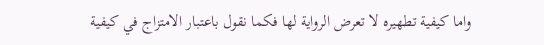واما كيفية تطهيره لا تعرض الرواية لها فكما نقول باعتبار الامتزاج في كيفية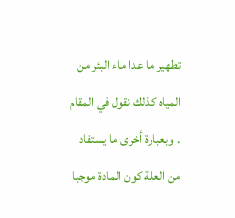تطهير ما عدا ماء البئر من المياه كذلك نقول في المقام . وبعبارة أخرى ما يستفاد من العلة كون المادة موجبا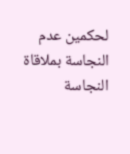لحكمين عدم النجاسة بملاقاة النجاسة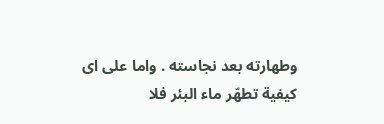وطهارته بعد نجاسته . واما على اى كيفية تطهّر ماء البئر فلا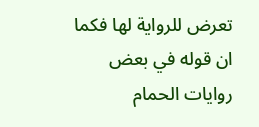تعرض للرواية لها فكما ان قوله في بعض روايات الحمام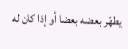يطهّر بعضه بعضا أو إذا كان له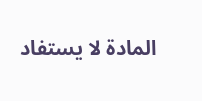المادة لا يستفاد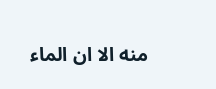منه الا ان الماء